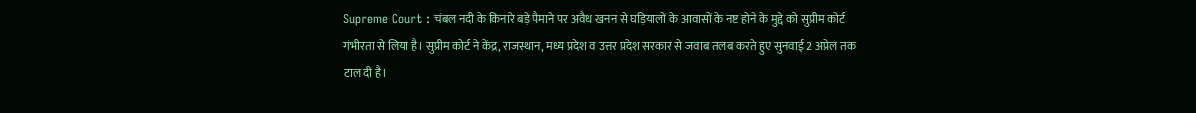Supreme Court : चंबल नदी के किनारे बड़े पैमाने पर अवैध खनन से घड़ियालों के आवासों के नष्ट होने के मुद्दे को सुप्रीम कोर्ट गंभीरता से लिया है। सुप्रीम कोर्ट ने केंद्र, राजस्थान, मध्य प्रदेश व उत्तर प्रदेश सरकार से जवाब तलब करते हुए सुनवाई 2 अप्रेल तक टाल दी है।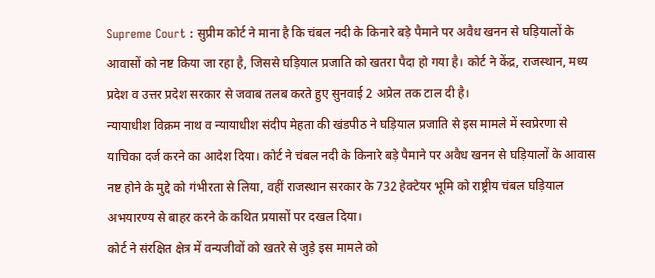Supreme Court : सुप्रीम कोर्ट ने माना है कि चंबल नदी के किनारे बड़े पैमाने पर अवैध खनन से घड़ियालों के आवासों को नष्ट किया जा रहा है, जिससे घड़ियाल प्रजाति को खतरा पैदा हो गया है। कोर्ट ने केंद्र, राजस्थान, मध्य प्रदेश व उत्तर प्रदेश सरकार से जवाब तलब करते हुए सुनवाई 2 अप्रेल तक टाल दी है।
न्यायाधीश विक्रम नाथ व न्यायाधीश संदीप मेहता की खंडपीठ ने घड़ियाल प्रजाति से इस मामले में स्वप्रेरणा से याचिका दर्ज करने का आदेश दिया। कोर्ट ने चंबल नदी के किनारे बड़े पैमाने पर अवैध खनन से घड़ियालों के आवास नष्ट होने के मुद्दे को गंभीरता से लिया, वहीं राजस्थान सरकार के 732 हेक्टेयर भूमि को राष्ट्रीय चंबल घड़ियाल अभयारण्य से बाहर करने के कथित प्रयासों पर दखल दिया।
कोर्ट ने संरक्षित क्षेत्र में वन्यजीवों को खतरे से जुड़े इस मामले को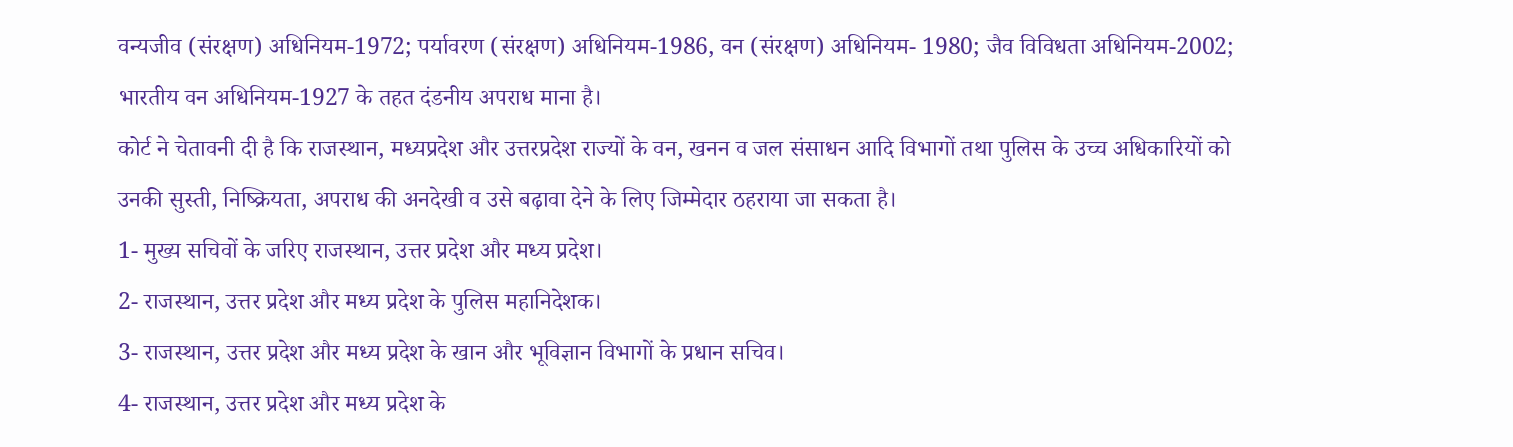वन्यजीव (संरक्षण) अधिनियम-1972; पर्यावरण (संरक्षण) अधिनियम-1986, वन (संरक्षण) अधिनियम- 1980; जैव विविधता अधिनियम-2002; भारतीय वन अधिनियम-1927 के तहत दंडनीय अपराध माना है।
कोर्ट ने चेतावनी दी है कि राजस्थान, मध्यप्रदेश और उत्तरप्रदेश राज्यों के वन, खनन व जल संसाधन आदि विभागों तथा पुलिस के उच्च अधिकारियों को उनकी सुस्ती, निष्क्रियता, अपराध की अनदेखी व उसे बढ़ावा देने के लिए जिम्मेदार ठहराया जा सकता है।
1- मुख्य सचिवों के जरिए राजस्थान, उत्तर प्रदेश और मध्य प्रदेश।
2- राजस्थान, उत्तर प्रदेश और मध्य प्रदेश के पुलिस महानिदेशक।
3- राजस्थान, उत्तर प्रदेश और मध्य प्रदेश के खान और भूविज्ञान विभागों के प्रधान सचिव।
4- राजस्थान, उत्तर प्रदेश और मध्य प्रदेश के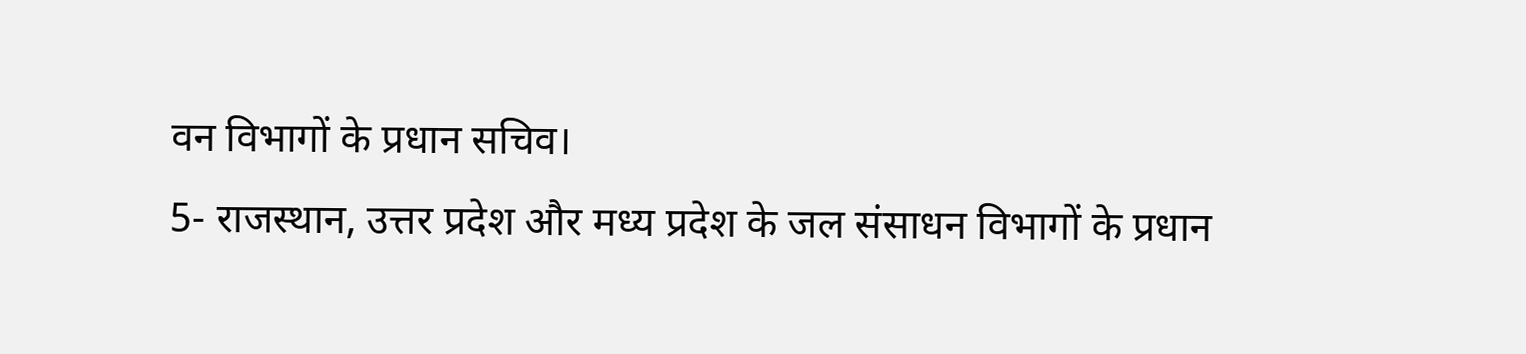वन विभागों के प्रधान सचिव।
5- राजस्थान, उत्तर प्रदेश और मध्य प्रदेश के जल संसाधन विभागों के प्रधान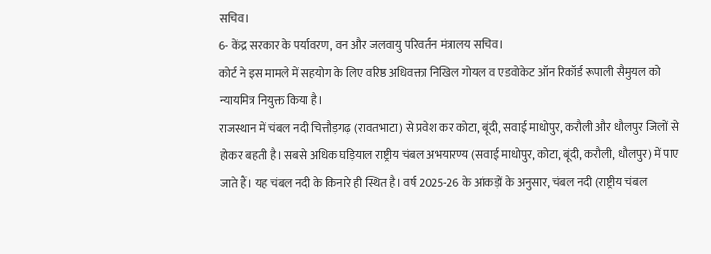सचिव।
6- केंद्र सरकार के पर्यावरण, वन और जलवायु परिवर्तन मंत्रालय सचिव।
कोर्ट ने इस मामले में सहयोग के लिए वरिष्ठ अधिवक्ता निखिल गोयल व एडवोकेट ऑन रिकॉर्ड रूपाली सैमुयल को न्यायमित्र नियुक्त किया है।
राजस्थान में चंबल नदी चित्तौड़गढ़ (रावतभाटा) से प्रवेश कर कोटा, बूंदी, सवाई माधोपुर, करौली और धौलपुर जिलों से होकर बहती है। सबसे अधिक घड़ियाल राष्ट्रीय चंबल अभयारण्य (सवाई माधोपुर, कोटा, बूंदी, करौली, धौलपुर) में पाए जाते हैं। यह चंबल नदी के किनारे ही स्थित है। वर्ष 2025-26 के आंकड़ों के अनुसार, चंबल नदी (राष्ट्रीय चंबल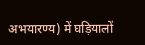अभयारण्य) में घड़ियालों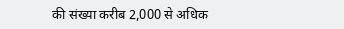की संख्या करीब 2,000 से अधिक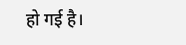हो गई है।